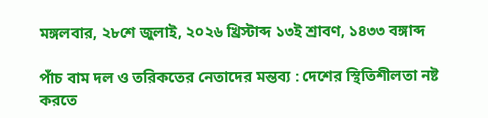মঙ্গলবার, ২৮শে জুলাই, ২০২৬ খ্রিস্টাব্দ ১৩ই শ্রাবণ, ১৪৩৩ বঙ্গাব্দ

পাঁচ বাম দল ও তরিকতের নেতাদের মন্তব্য : দেশের স্থিতিশীলতা নষ্ট করতে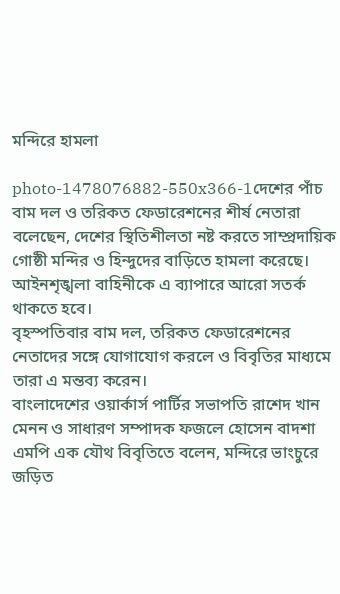মন্দিরে হামলা

photo-1478076882-550x366-1দেশের পাঁচ বাম দল ও তরিকত ফেডারেশনের শীর্ষ নেতারা বলেছেন, দেশের স্থিতিশীলতা নষ্ট করতে সাম্প্রদায়িক গোষ্ঠী মন্দির ও হিন্দুদের বাড়িতে হামলা করেছে। আইনশৃঙ্খলা বাহিনীকে এ ব্যাপারে আরো সতর্ক থাকতে হবে।
বৃহস্পতিবার বাম দল, তরিকত ফেডারেশনের নেতাদের সঙ্গে যোগাযোগ করলে ও বিবৃতির মাধ্যমে তারা এ মন্তব্য করেন।
বাংলাদেশের ওয়ার্কার্স পার্টির সভাপতি রাশেদ খান মেনন ও সাধারণ সম্পাদক ফজলে হোসেন বাদশা এমপি এক যৌথ বিবৃতিতে বলেন, মন্দিরে ভাংচুরে জড়িত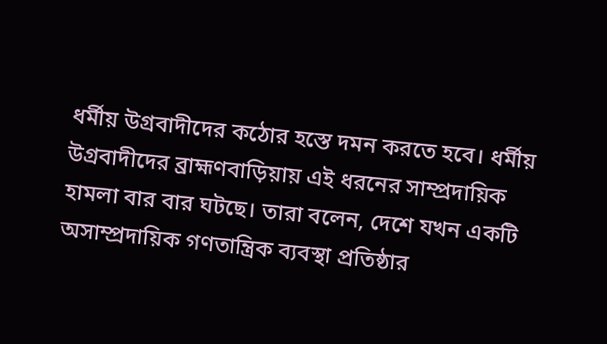ধর্মীয় উগ্রবাদীদের কঠোর হস্তে দমন করতে হবে। ধর্মীয় উগ্রবাদীদের ব্রাহ্মণবাড়িয়ায় এই ধরনের সাম্প্রদায়িক হামলা বার বার ঘটছে। তারা বলেন, দেশে যখন একটি অসাম্প্রদায়িক গণতান্ত্রিক ব্যবস্থা প্রতিষ্ঠার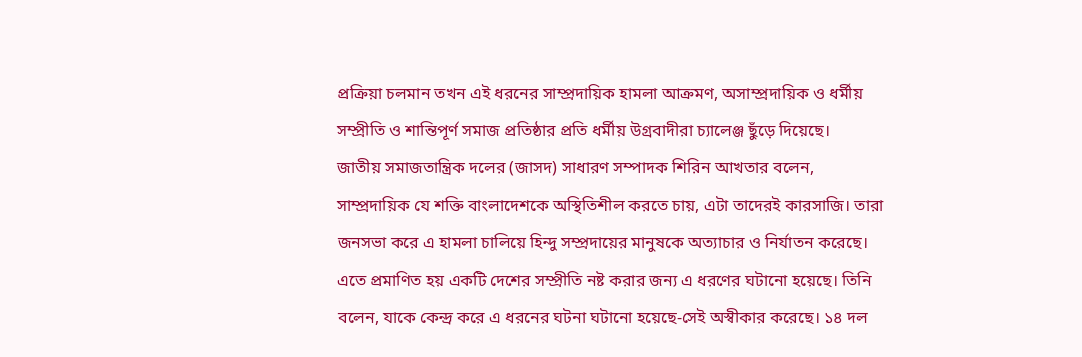প্রক্রিয়া চলমান তখন এই ধরনের সাম্প্রদায়িক হামলা আক্রমণ, অসাম্প্রদায়িক ও ধর্মীয় সম্প্রীতি ও শান্তিপূর্ণ সমাজ প্রতিষ্ঠার প্রতি ধর্মীয় উগ্রবাদীরা চ্যালেঞ্জ ছুঁড়ে দিয়েছে।
জাতীয় সমাজতান্ত্রিক দলের (জাসদ) সাধারণ সম্পাদক শিরিন আখতার বলেন, সাম্প্রদায়িক যে শক্তি বাংলাদেশকে অস্থিতিশীল করতে চায়, এটা তাদেরই কারসাজি। তারা জনসভা করে এ হামলা চালিয়ে হিন্দু সম্প্রদায়ের মানুষকে অত্যাচার ও নির্যাতন করেছে। এতে প্রমাণিত হয় একটি দেশের সম্প্রীতি নষ্ট করার জন্য এ ধরণের ঘটানো হয়েছে। তিনি বলেন, যাকে কেন্দ্র করে এ ধরনের ঘটনা ঘটানো হয়েছে-সেই অস্বীকার করেছে। ১৪ দল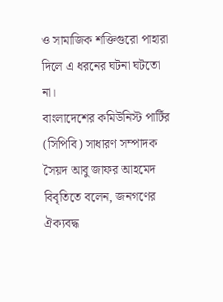ও সামাজিক শক্তিগুরো পাহারা দিলে এ ধরনের ঘটনা ঘটতো না।
বাংলাদেশের কমিউনিস্ট পার্টির (সিপিবি) সাধারণ সম্পাদক সৈয়দ আবু জাফর আহমেদ বিবৃতিতে বলেন, জনগণের ঐক্যবদ্ধ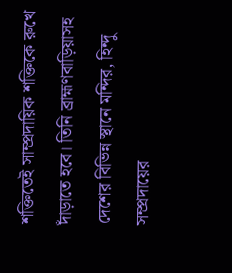শক্তিতেই সাম্প্রদায়িক শক্তিকে রুখে দাঁড়াতে হবে। তিনি ব্রাহ্মণবাড়িয়াসহ দেশের বিভিন্ন স্থানে মন্দির, হিন্দু সম্প্রদায়ের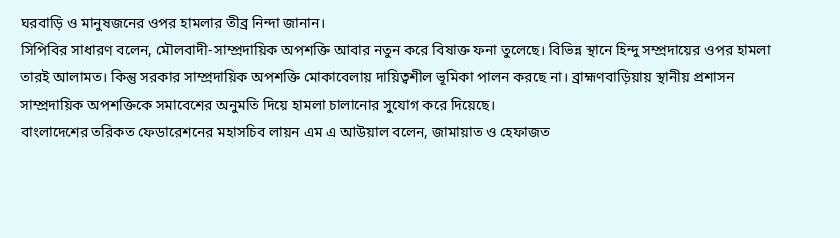ঘরবাড়ি ও মানুষজনের ওপর হামলার তীব্র নিন্দা জানান।
সিপিবির সাধারণ বলেন, মৌলবাদী-সাম্প্রদায়িক অপশক্তি আবার নতুন করে বিষাক্ত ফনা তুলেছে। বিভিন্ন স্থানে হিন্দু সম্প্রদায়ের ওপর হামলা তারই আলামত। কিন্তু সরকার সাম্প্রদায়িক অপশক্তি মোকাবেলায় দায়িত্বশীল ভূমিকা পালন করছে না। ব্রাহ্মণবাড়িয়ায় স্থানীয় প্রশাসন সাম্প্রদায়িক অপশক্তিকে সমাবেশের অনুমতি দিয়ে হামলা চালানোর সুযোগ করে দিয়েছে।
বাংলাদেশের তরিকত ফেডারেশনের মহাসচিব লায়ন এম এ আউয়াল বলেন, জামায়াত ও হেফাজত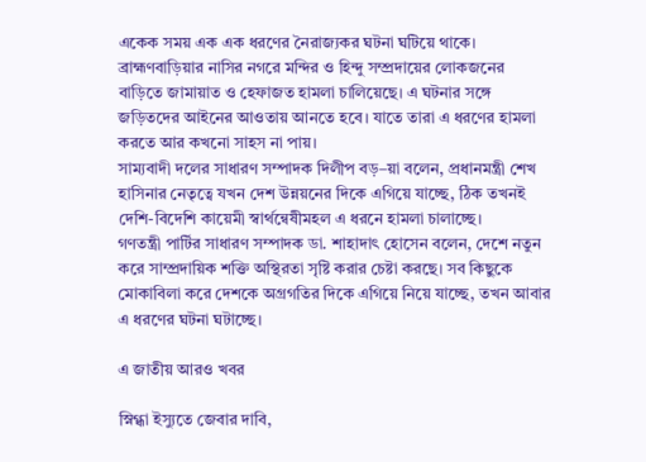একেক সময় এক এক ধরণের নৈরাজ্যকর ঘটনা ঘটিয়ে থাকে। ব্রাহ্মণবাড়িয়ার নাসির নগরে মন্দির ও হিন্দু সম্প্রদায়ের লোকজনের বাড়িতে জামায়াত ও হেফাজত হামলা চালিয়েছে। এ ঘটনার সঙ্গে জড়িতদের আইনের আওতায় আনতে হবে। যাতে তারা এ ধরণের হামলা করতে আর কখনো সাহস না পায়।
সাম্যবাদী দলের সাধারণ সম্পাদক দিলীপ বড়–য়া বলেন, প্রধানমন্ত্রী শেখ হাসিনার নেতৃত্বে যখন দেশ উন্নয়নের দিকে এগিয়ে যাচ্ছে, ঠিক তখনই দেশি-বিদেশি কায়েমী স্বার্থন্বেষীমহল এ ধরনে হামলা চালাচ্ছে।
গণতন্ত্রী পার্টির সাধারণ সম্পাদক ডা. শাহাদাৎ হোসেন বলেন, দেশে নতুন করে সাম্প্রদায়িক শক্তি অস্থিরতা সৃষ্টি করার চেষ্টা করছে। সব কিছুকে মোকাবিলা করে দেশকে অগ্রগতির দিকে এগিয়ে নিয়ে যাচ্ছে, তখন আবার এ ধরণের ঘটনা ঘটাচ্ছে।

এ জাতীয় আরও খবর

স্নিগ্ধা ইস্যুতে জেবার দাবি,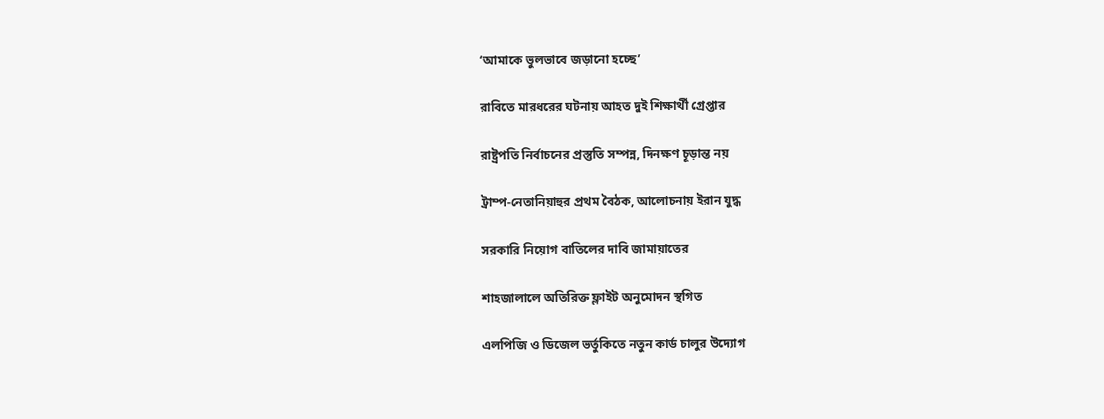‘আমাকে ভুলভাবে জড়ানো হচ্ছে’

রাবিতে মারধরের ঘটনায় আহত দুই শিক্ষার্থী গ্রেপ্তার

রাষ্ট্রপতি নির্বাচনের প্রস্তুতি সম্পন্ন, দিনক্ষণ চূড়ান্ত নয়

ট্রাম্প-নেতানিয়াহুর প্রথম বৈঠক, আলোচনায় ইরান যুদ্ধ

সরকারি নিয়োগ বাতিলের দাবি জামায়াতের

শাহজালালে অতিরিক্ত ফ্লাইট অনুমোদন স্থগিত

এলপিজি ও ডিজেল ভর্তুকিতে নতুন কার্ড চালুর উদ্যোগ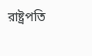রাষ্ট্রপতি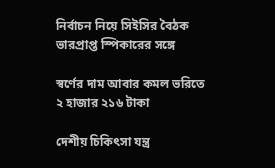নির্বাচন নিয়ে সিইসির বৈঠক ভারপ্রাপ্ত স্পিকারের সঙ্গে

স্বর্ণের দাম আবার কমল ভরিতে ২ হাজার ২১৬ টাকা

দেশীয় চিকিৎসা যন্ত্র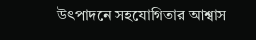উৎপাদনে সহযোগিতার আশ্বাস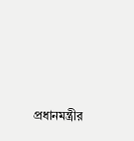প্রধানমন্ত্রীর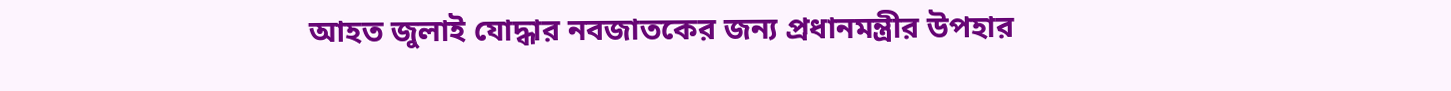আহত জুলাই যোদ্ধার নবজাতকের জন্য প্রধানমন্ত্রীর উপহার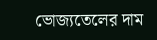ভোজ্যতেলের দাম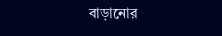বাড়ানোর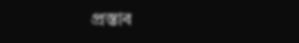প্রস্তাব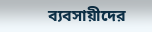ব্যবসায়ীদের